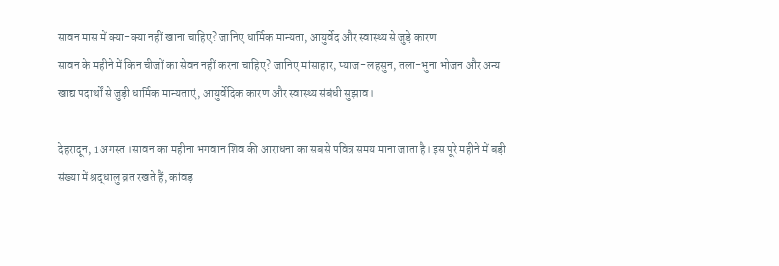सावन मास में क्या-क्या नहीं खाना चाहिए? जानिए धार्मिक मान्यता, आयुर्वेद और स्वास्थ्य से जुड़े कारण
सावन के महीने में किन चीजों का सेवन नहीं करना चाहिए? जानिए मांसाहार, प्याज-लहसुन, तला-भुना भोजन और अन्य खाद्य पदार्थों से जुड़ी धार्मिक मान्यताएं, आयुर्वेदिक कारण और स्वास्थ्य संबंधी सुझाव।

देहरादून, 1 अगस्त ।सावन का महीना भगवान शिव की आराधना का सबसे पवित्र समय माना जाता है। इस पूरे महीने में बड़ी संख्या में श्रद्धालु व्रत रखते हैं, कांवड़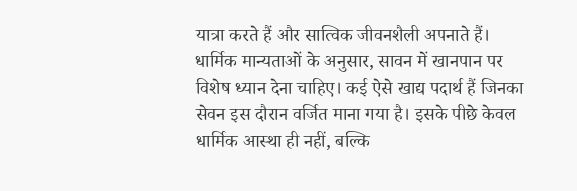यात्रा करते हैं और सात्विक जीवनशैली अपनाते हैं। धार्मिक मान्यताओं के अनुसार, सावन में खानपान पर विशेष ध्यान देना चाहिए। कई ऐसे खाद्य पदार्थ हैं जिनका सेवन इस दौरान वर्जित माना गया है। इसके पीछे केवल धार्मिक आस्था ही नहीं, बल्कि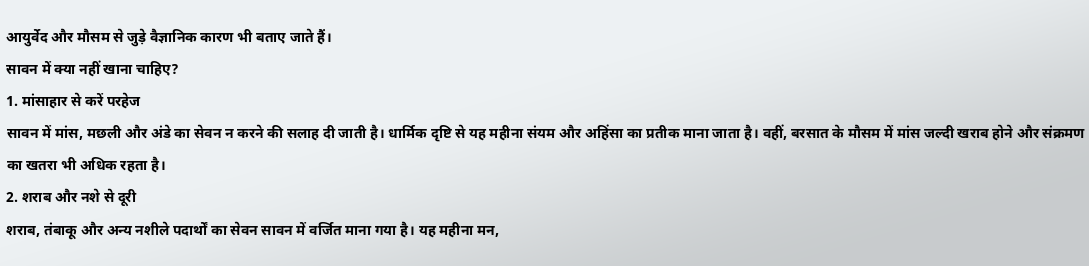आयुर्वेद और मौसम से जुड़े वैज्ञानिक कारण भी बताए जाते हैं।
सावन में क्या नहीं खाना चाहिए?
1. मांसाहार से करें परहेज
सावन में मांस, मछली और अंडे का सेवन न करने की सलाह दी जाती है। धार्मिक दृष्टि से यह महीना संयम और अहिंसा का प्रतीक माना जाता है। वहीं, बरसात के मौसम में मांस जल्दी खराब होने और संक्रमण का खतरा भी अधिक रहता है।
2. शराब और नशे से दूरी
शराब, तंबाकू और अन्य नशीले पदार्थों का सेवन सावन में वर्जित माना गया है। यह महीना मन,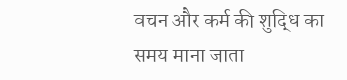वचन और कर्म की शुद्धि का समय माना जाता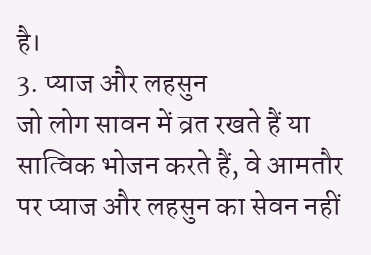है।
3. प्याज और लहसुन
जो लोग सावन में व्रत रखते हैं या सात्विक भोजन करते हैं, वे आमतौर पर प्याज और लहसुन का सेवन नहीं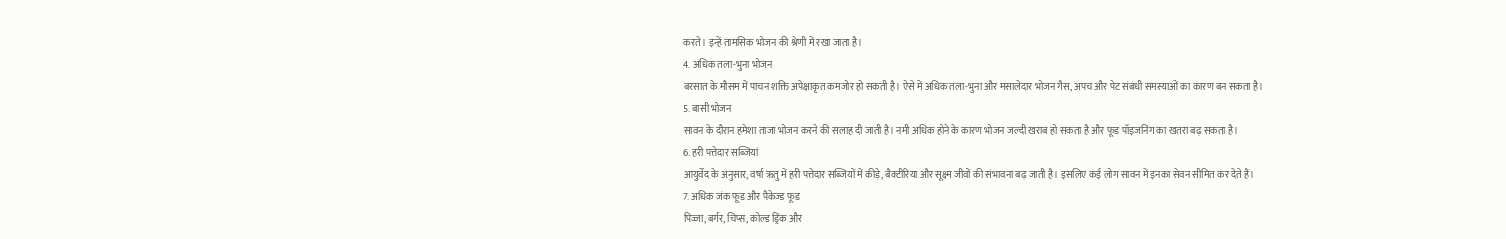करते। इन्हें तामसिक भोजन की श्रेणी में रखा जाता है।
4. अधिक तला-भुना भोजन
बरसात के मौसम में पाचन शक्ति अपेक्षाकृत कमजोर हो सकती है। ऐसे में अधिक तला-भुना और मसालेदार भोजन गैस, अपच और पेट संबंधी समस्याओं का कारण बन सकता है।
5. बासी भोजन
सावन के दौरान हमेशा ताजा भोजन करने की सलाह दी जाती है। नमी अधिक होने के कारण भोजन जल्दी खराब हो सकता है और फूड पॉइजनिंग का खतरा बढ़ सकता है।
6. हरी पत्तेदार सब्जियां
आयुर्वेद के अनुसार, वर्षा ऋतु में हरी पत्तेदार सब्जियों में कीड़े, बैक्टीरिया और सूक्ष्म जीवों की संभावना बढ़ जाती है। इसलिए कई लोग सावन में इनका सेवन सीमित कर देते हैं।
7. अधिक जंक फूड और पैकेज्ड फूड
पिज्जा, बर्गर, चिप्स, कोल्ड ड्रिंक और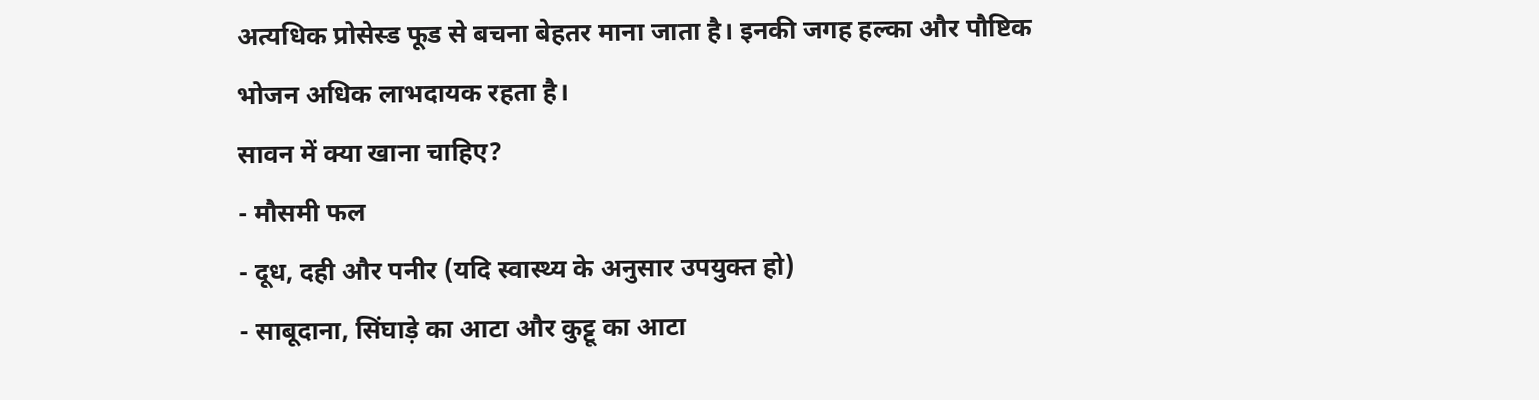अत्यधिक प्रोसेस्ड फूड से बचना बेहतर माना जाता है। इनकी जगह हल्का और पौष्टिक भोजन अधिक लाभदायक रहता है।
सावन में क्या खाना चाहिए?
- मौसमी फल
- दूध, दही और पनीर (यदि स्वास्थ्य के अनुसार उपयुक्त हो)
- साबूदाना, सिंघाड़े का आटा और कुट्टू का आटा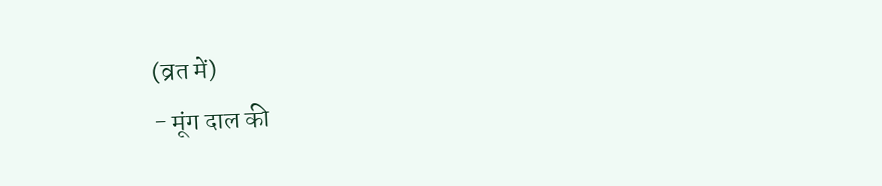(व्रत में)
- मूंग दाल की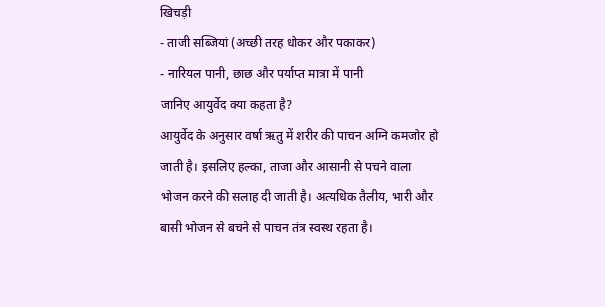खिचड़ी
- ताजी सब्जियां (अच्छी तरह धोकर और पकाकर)
- नारियल पानी, छाछ और पर्याप्त मात्रा में पानी
जानिए आयुर्वेद क्या कहता है?
आयुर्वेद के अनुसार वर्षा ऋतु में शरीर की पाचन अग्नि कमजोर हो जाती है। इसलिए हल्का, ताजा और आसानी से पचने वाला भोजन करने की सलाह दी जाती है। अत्यधिक तैलीय, भारी और बासी भोजन से बचने से पाचन तंत्र स्वस्थ रहता है।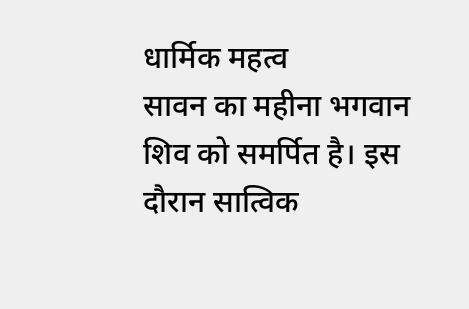धार्मिक महत्व
सावन का महीना भगवान शिव को समर्पित है। इस दौरान सात्विक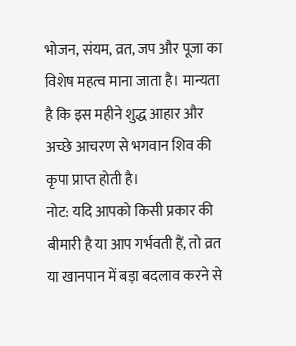भोजन, संयम, व्रत, जप और पूजा का विशेष महत्व माना जाता है। मान्यता है कि इस महीने शुद्ध आहार और अच्छे आचरण से भगवान शिव की कृपा प्राप्त होती है।
नोट: यदि आपको किसी प्रकार की बीमारी है या आप गर्भवती हैं, तो व्रत या खानपान में बड़ा बदलाव करने से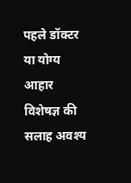पहले डॉक्टर या योग्य आहार विशेषज्ञ की सलाह अवश्य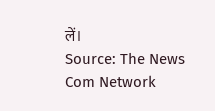लें।
Source: The News Com Network